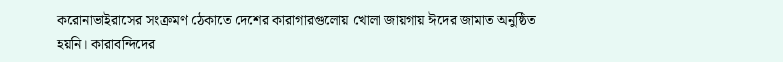করোনাভাইরাসের সংক্রমণ ঠেকাতে দেশের কারাগারগুলোয় খোলা জায়গায় ঈদের জামাত অনুষ্ঠিত হয়নি। কারাবন্দিদের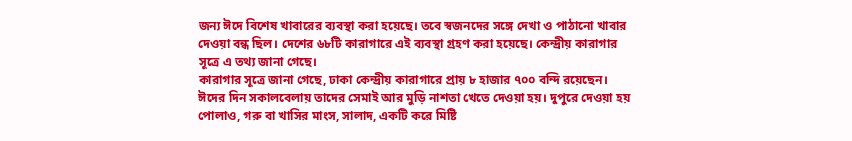জন্য ঈদে বিশেষ খাবারের ব্যবস্থা করা হয়েছে। তবে স্বজনদের সঙ্গে দেখা ও পাঠানো খাবার দেওয়া বন্ধ ছিল। দেশের ৬৮টি কারাগারে এই ব্যবস্থা গ্রহণ করা হয়েছে। কেন্দ্রীয় কারাগার সূত্রে এ তথ্য জানা গেছে।
কারাগার সূত্রে জানা গেছে, ঢাকা কেন্দ্রীয় কারাগারে প্রায় ৮ হাজার ৭০০ বন্দি রয়েছেন। ঈদের দিন সকালবেলায় তাদের সেমাই আর মুড়ি নাশতা খেতে দেওয়া হয়। দুপুরে দেওয়া হয় পোলাও, গরু বা খাসির মাংস, সালাদ, একটি করে মিষ্টি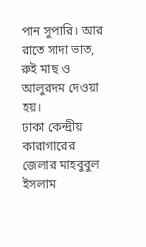পান সুপারি। আর রাতে সাদা ভাত, রুই মাছ ও আলুরদম দেওয়া হয়।
ঢাকা কেন্দ্রীয় কারাগারের জেলার মাহবুবুল ইসলাম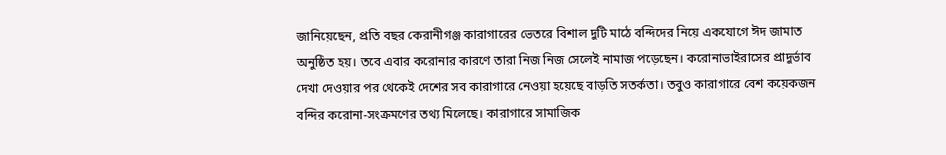জানিয়েছেন, প্রতি বছর কেরানীগঞ্জ কারাগারের ভেতরে বিশাল দুটি মাঠে বন্দিদের নিয়ে একযোগে ঈদ জামাত অনুষ্ঠিত হয়। তবে এবার করোনার কারণে তারা নিজ নিজ সেলেই নামাজ পড়েছেন। করোনাভাইরাসের প্রাদুর্ভাব দেখা দেওয়ার পর থেকেই দেশের সব কারাগারে নেওয়া হয়েছে বাড়তি সতর্কতা। তবুও কারাগারে বেশ কয়েকজন বন্দির করোনা-সংক্রমণের তথ্য মিলেছে। কারাগারে সামাজিক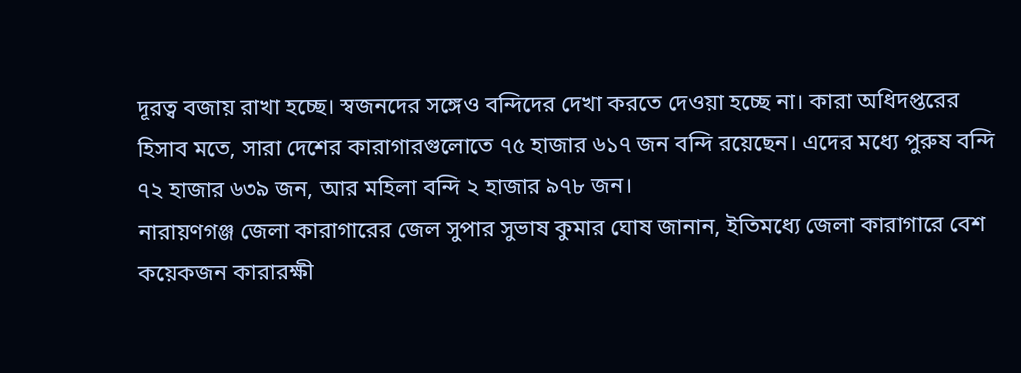দূরত্ব বজায় রাখা হচ্ছে। স্বজনদের সঙ্গেও বন্দিদের দেখা করতে দেওয়া হচ্ছে না। কারা অধিদপ্তরের হিসাব মতে, সারা দেশের কারাগারগুলোতে ৭৫ হাজার ৬১৭ জন বন্দি রয়েছেন। এদের মধ্যে পুরুষ বন্দি ৭২ হাজার ৬৩৯ জন, আর মহিলা বন্দি ২ হাজার ৯৭৮ জন।
নারায়ণগঞ্জ জেলা কারাগারের জেল সুপার সুভাষ কুমার ঘোষ জানান, ইতিমধ্যে জেলা কারাগারে বেশ কয়েকজন কারারক্ষী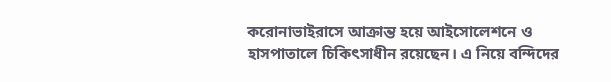করোনাভাইরাসে আক্রান্ত হয়ে আইসোলেশনে ও হাসপাতালে চিকিৎসাধীন রয়েছেন। এ নিয়ে বন্দিদের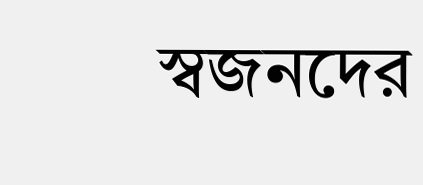স্বজনদের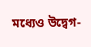মধ্যেও উদ্বেগ-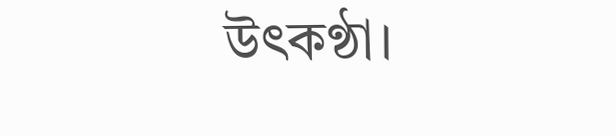উৎকণ্ঠা।